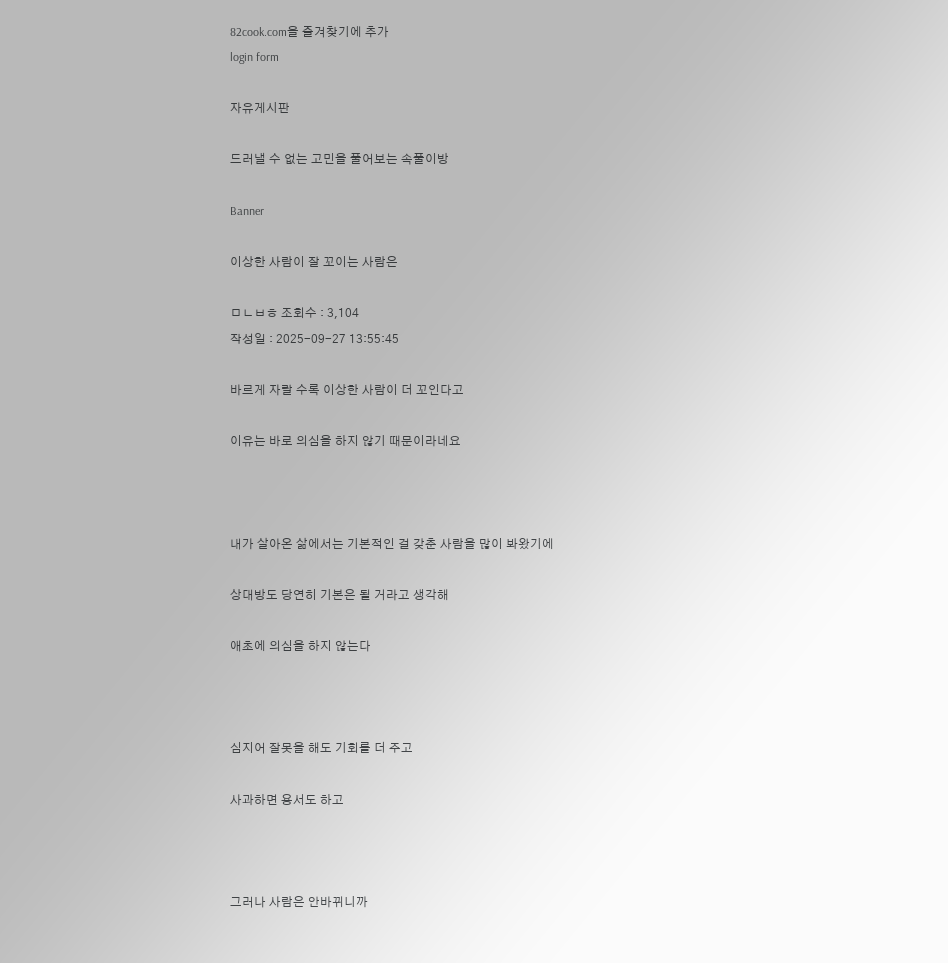82cook.com을 즐겨찾기에 추가
login form

자유게시판

드러낼 수 없는 고민을 풀어보는 속풀이방

Banner

이상한 사람이 잘 꼬이는 사람은

ㅁㄴㅂㅎ 조회수 : 3,104
작성일 : 2025-09-27 13:55:45

바르게 자랄 수록 이상한 사람이 더 꼬인다고

이유는 바로 의심을 하지 않기 때문이라네요



내가 살아온 삶에서는 기본적인 걸 갖춘 사람을 많이 봐왔기에

상대방도 당연히 기본은 될 거라고 생각해

애초에 의심을 하지 않는다



심지어 잘못을 해도 기회를 더 주고

사과하면 용서도 하고



그러나 사람은 안바뀌니까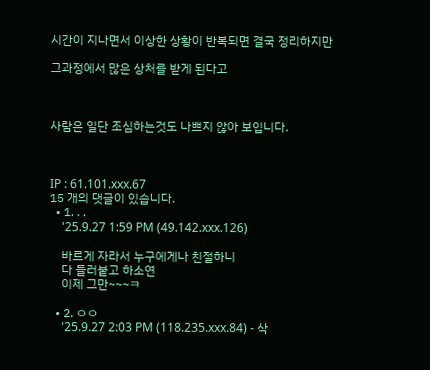시간이 지나면서 이상한 상황이 반복되면 결국 정리하지만

그과정에서 많은 상처를 받게 된다고



사람은 일단 조심하는것도 나쁘지 않아 보입니다.



IP : 61.101.xxx.67
15 개의 댓글이 있습니다.
  • 1. . .
    '25.9.27 1:59 PM (49.142.xxx.126)

    바르게 자라서 누구에게나 친절하니
    다 들러붙고 하소연
    이제 그만~~~ㅋ

  • 2. ㅇㅇ
    '25.9.27 2:03 PM (118.235.xxx.84) - 삭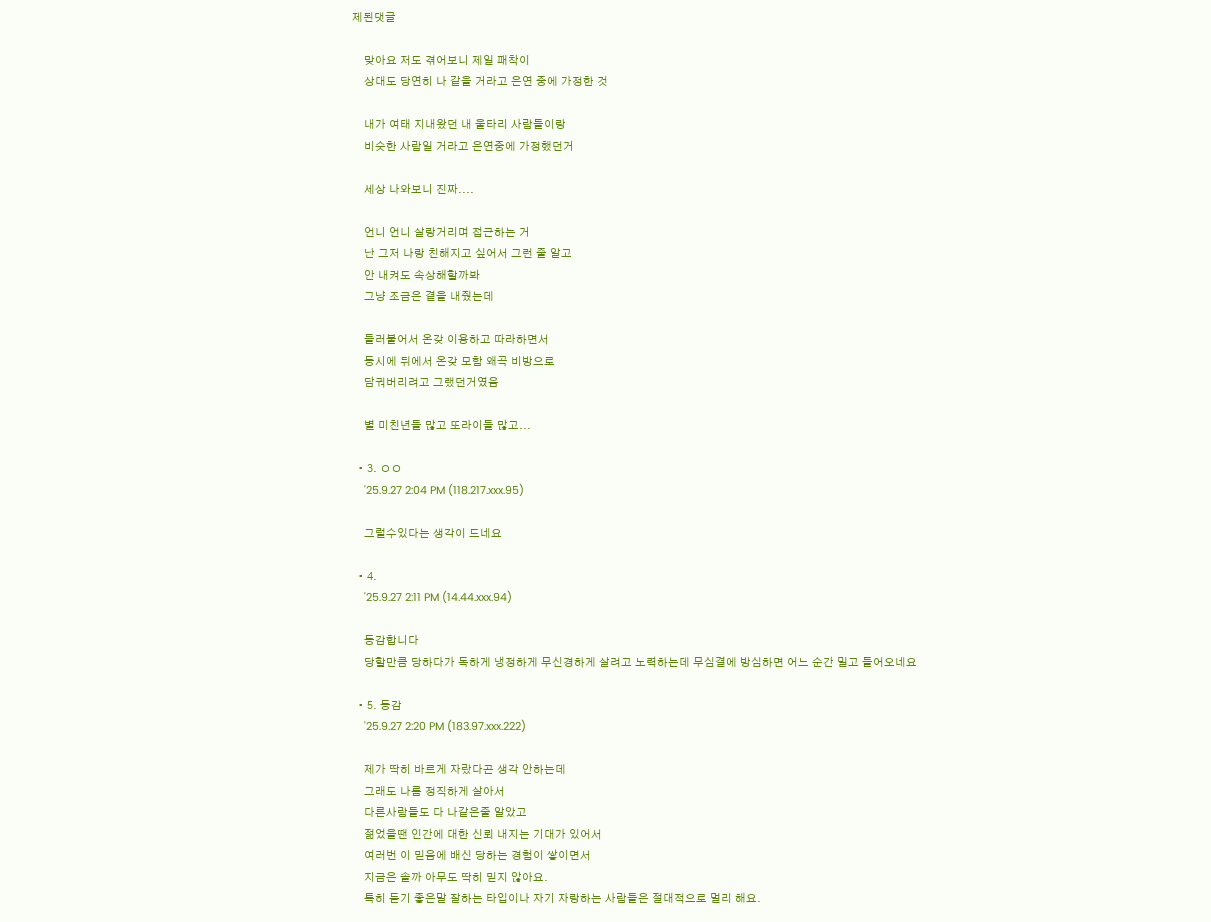제된댓글

    맞아요 저도 겪어보니 제일 패착이
    상대도 당연히 나 같을 거라고 은연 중에 가정한 것

    내가 여태 지내왔던 내 울타리 사람들이랑
    비슷한 사람일 거라고 은연중에 가정했던거

    세상 나와보니 진짜....

    언니 언니 살랑거리며 접근하는 거
    난 그저 나랑 친해지고 싶어서 그런 줄 알고
    안 내켜도 속상해할까봐
    그냥 조금은 곁을 내줬는데

    들러붙어서 온갖 이용하고 따라하면서
    동시에 뒤에서 온갖 모함 왜곡 비방으로
    담궈버리려고 그랬던거였음

    별 미친년들 많고 또라이들 많고...

  • 3. ㅇㅇ
    '25.9.27 2:04 PM (118.217.xxx.95)

    그럴수있다는 생각이 드네요

  • 4.
    '25.9.27 2:11 PM (14.44.xxx.94)

    동감합니다
    당할만큼 당하다가 독하게 냉정하게 무신경하게 살려고 노력하는데 무심결에 방심하면 어느 순간 밀고 들어오네요

  • 5. 동감
    '25.9.27 2:20 PM (183.97.xxx.222)

    제가 딱히 바르게 자랐다곤 생각 안하는데
    그래도 나름 정직하게 살아서
    다른사람들도 다 나같은줄 알았고
    젊었을땐 인간에 대한 신뢰 내지는 기대가 있어서
    여러번 이 믿음에 배신 당하는 경험이 쌓이면서
    지금은 솔까 아무도 딱히 믿지 않아요.
    특히 듣기 좋은말 잘하는 타입이나 자기 자랑하는 사람들은 절대적으로 멀리 해요.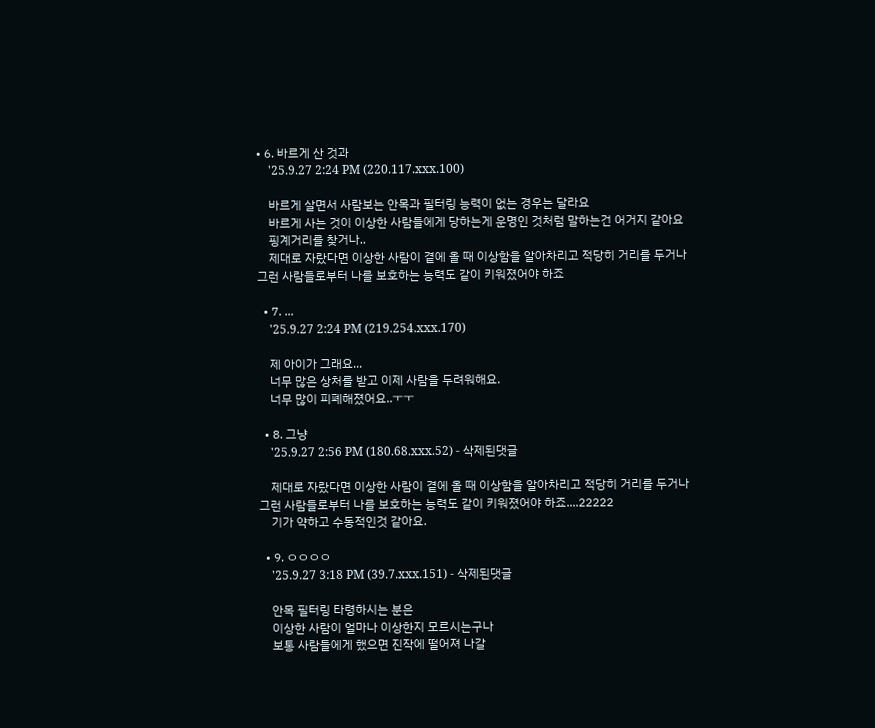• 6. 바르게 산 것과
    '25.9.27 2:24 PM (220.117.xxx.100)

    바르게 살면서 사람보는 안목과 필터링 능력이 없는 경우는 달라요
    바르게 사는 것이 이상한 사람들에게 당하는게 운명인 것처럼 말하는건 어거지 같아요
    핑계거리를 찾거나..
    제대로 자랐다면 이상한 사람이 곁에 올 때 이상함을 알아차리고 적당히 거리를 두거나 그런 사람들로부터 나를 보호하는 능력도 같이 키워졌어야 하죠

  • 7. ...
    '25.9.27 2:24 PM (219.254.xxx.170)

    제 아이가 그래요...
    너무 많은 상처를 받고 이제 사람을 두려워해요.
    너무 많이 피폐해졌어요..ㅜㅜ

  • 8. 그냥
    '25.9.27 2:56 PM (180.68.xxx.52) - 삭제된댓글

    제대로 자랐다면 이상한 사람이 곁에 올 때 이상함을 알아차리고 적당히 거리를 두거나 그런 사람들로부터 나를 보호하는 능력도 같이 키워졌어야 하죠....22222
    기가 약하고 수동적인것 같아요.

  • 9. ㅇㅇㅇㅇ
    '25.9.27 3:18 PM (39.7.xxx.151) - 삭제된댓글

    안목 필터링 타령하시는 분은
    이상한 사람이 얼마나 이상한지 모르시는구나
    보통 사람들에게 했으면 진작에 떨어져 나갈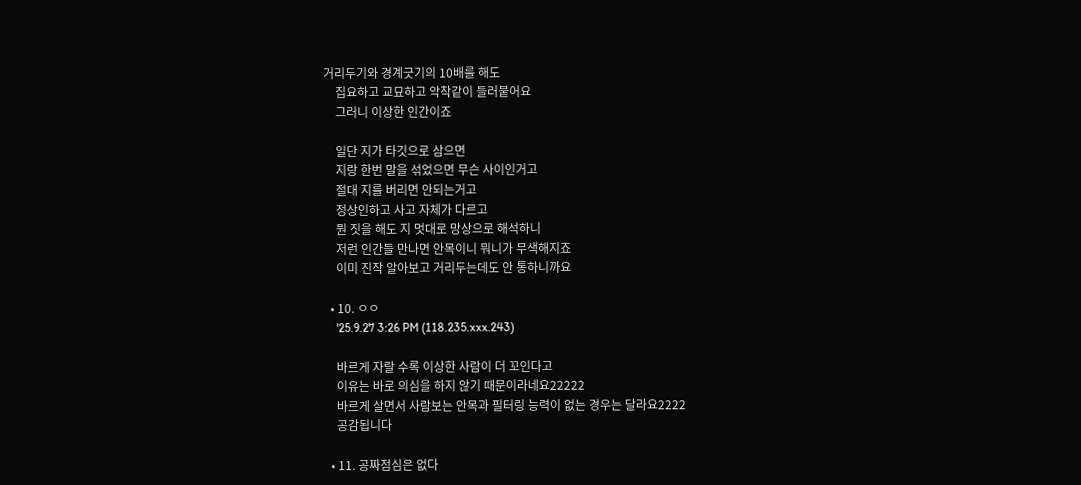거리두기와 경계긋기의 10배를 해도
    집요하고 교묘하고 악착같이 들러붙어요
    그러니 이상한 인간이죠

    일단 지가 타깃으로 삼으면
    지랑 한번 말을 섞었으면 무슨 사이인거고
    절대 지를 버리면 안되는거고
    정상인하고 사고 자체가 다르고
    뭔 짓을 해도 지 멋대로 망상으로 해석하니
    저런 인간들 만나면 안목이니 뭐니가 무색해지죠
    이미 진작 알아보고 거리두는데도 안 통하니까요

  • 10. ㅇㅇ
    '25.9.27 3:26 PM (118.235.xxx.243)

    바르게 자랄 수록 이상한 사람이 더 꼬인다고
    이유는 바로 의심을 하지 않기 때문이라네요22222
    바르게 살면서 사람보는 안목과 필터링 능력이 없는 경우는 달라요2222
    공감됩니다

  • 11. 공짜점심은 없다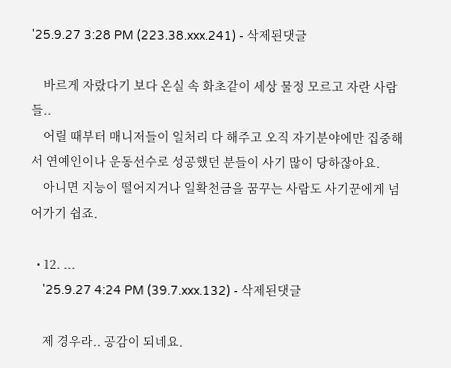'25.9.27 3:28 PM (223.38.xxx.241) - 삭제된댓글

    바르게 자랐다기 보다 온실 속 화초같이 세상 물정 모르고 자란 사람들..
    어릴 때부터 매니저들이 일처리 다 해주고 오직 자기분야에만 집중해서 연예인이나 운동선수로 성공했던 분들이 사기 많이 당하잖아요.
    아니면 지능이 떨어지거나 일확천금을 꿈꾸는 사람도 사기꾼에게 넘어가기 쉽죠.

  • 12. ...
    '25.9.27 4:24 PM (39.7.xxx.132) - 삭제된댓글

    제 경우라.. 공감이 되네요.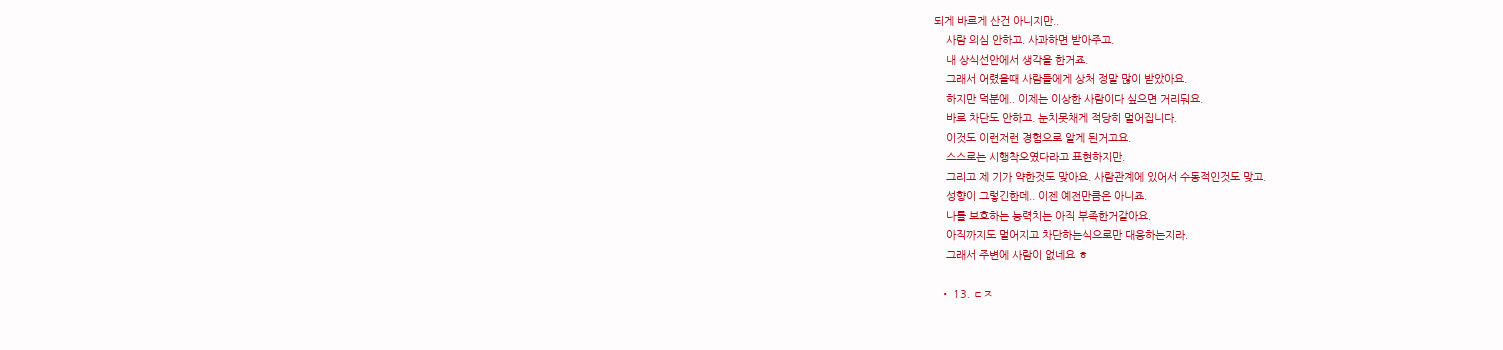되게 바르게 산건 아니지만..
    사람 의심 안하고. 사과하면 받아주고.
    내 상식선안에서 생각을 한거죠.
    그래서 어렸을때 사람들에게 상처 정말 많이 받았아요.
    하지만 덕분에.. 이제는 이상한 사람이다 싶으면 거리둬요.
    바로 차단도 안하고. 눈치못채게 적당히 멀어집니다.
    이것도 이런저런 경험으로 알게 된거고요.
    스스로는 시행착오였다라고 표현하지만.
    그리고 제 기가 약한것도 맞아요. 사람관계에 있어서 수동적인것도 맞고.
    성향이 그렇긴한데.. 이젠 예전만큼은 아니죠.
    나를 보호하는 능력치는 아직 부족한거같아요.
    아직까지도 멀어지고 차단하는식으로만 대응하는지라.
    그래서 주변에 사람이 없네요 ㅎ

  • 13. ㄷㅈ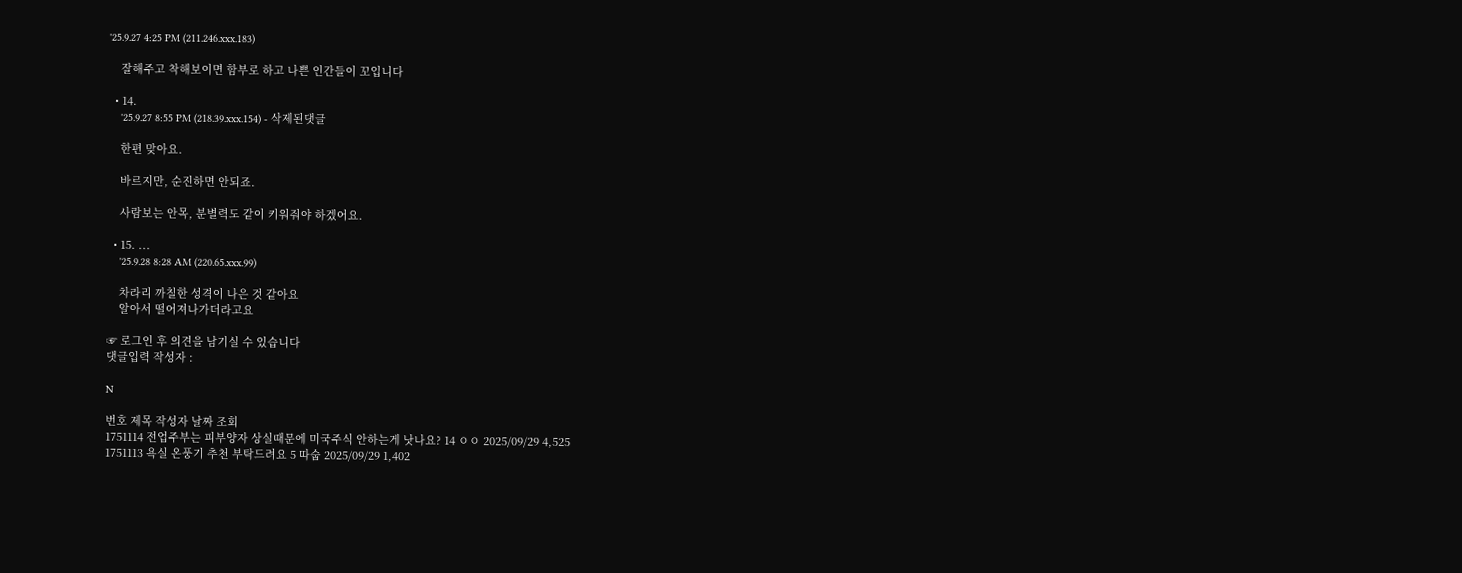'25.9.27 4:25 PM (211.246.xxx.183)

    잘해주고 착해보이면 함부로 하고 나쁜 인간들이 꼬입니다

  • 14.
    '25.9.27 8:55 PM (218.39.xxx.154) - 삭제된댓글

    한편 맞아요.

    바르지만, 순진하면 안되죠.

    사람보는 안목, 분별력도 같이 키워줘야 하겠어요.

  • 15. ...
    '25.9.28 8:28 AM (220.65.xxx.99)

    차라리 까칠한 성격이 나은 것 같아요
    알아서 떨어져나가더라고요

☞ 로그인 후 의견을 남기실 수 있습니다
댓글입력 작성자 :

N

번호 제목 작성자 날짜 조회
1751114 전업주부는 피부양자 상실때문에 미국주식 안하는게 낫나요? 14 ㅇㅇ 2025/09/29 4,525
1751113 욕실 온풍기 추천 부탁드려요 5 따숩 2025/09/29 1,402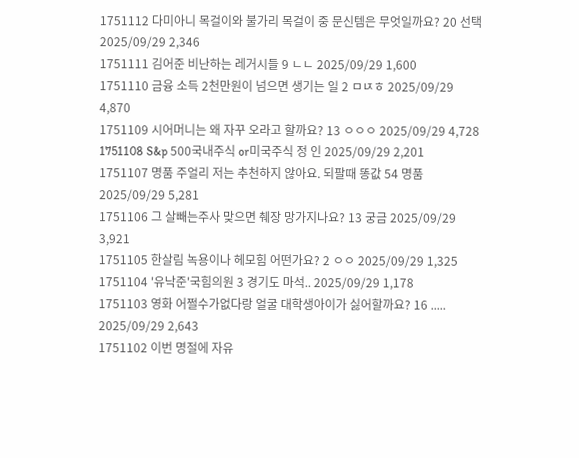1751112 다미아니 목걸이와 불가리 목걸이 중 문신템은 무엇일까요? 20 선택 2025/09/29 2,346
1751111 김어준 비난하는 레거시들 9 ㄴㄴ 2025/09/29 1,600
1751110 금융 소득 2천만원이 넘으면 생기는 일 2 ㅁㄵㅎ 2025/09/29 4,870
1751109 시어머니는 왜 자꾸 오라고 할까요? 13 ㅇㅇㅇ 2025/09/29 4,728
1751108 S&p 500국내주식 or미국주식 정 인 2025/09/29 2,201
1751107 명품 주얼리 저는 추천하지 않아요. 되팔때 똥값 54 명품 2025/09/29 5,281
1751106 그 살빼는주사 맞으면 췌장 망가지나요? 13 궁금 2025/09/29 3,921
1751105 한살림 녹용이나 헤모힘 어떤가요? 2 ㅇㅇ 2025/09/29 1,325
1751104 '유낙준'국힘의원 3 경기도 마석.. 2025/09/29 1,178
1751103 영화 어쩔수가없다랑 얼굴 대학생아이가 싫어할까요? 16 ..... 2025/09/29 2,643
1751102 이번 명절에 자유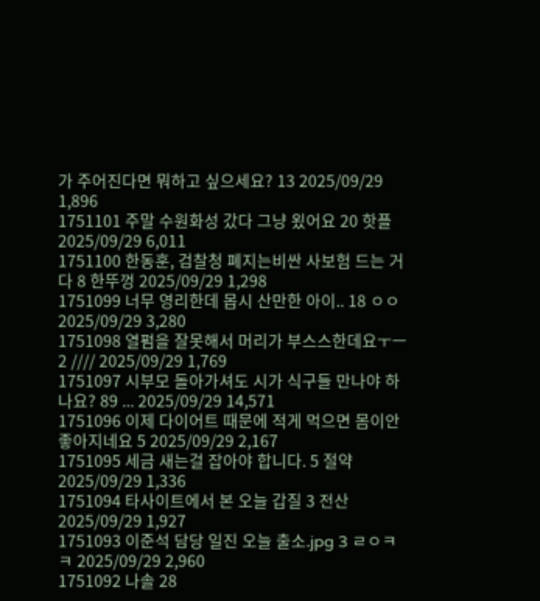가 주어진다면 뭐하고 싶으세요? 13 2025/09/29 1,896
1751101 주말 수원화성 갔다 그냥 욌어요 20 핫플 2025/09/29 6,011
1751100 한동훈, 검찰청 폐지는비싼 사보험 드는 거다 8 한뚜껑 2025/09/29 1,298
1751099 너무 영리한데 몹시 산만한 아이.. 18 ㅇㅇ 2025/09/29 3,280
1751098 열펌을 잘못해서 머리가 부스스한데요ㅜㅡ 2 //// 2025/09/29 1,769
1751097 시부모 돌아가셔도 시가 식구들 만나야 하나요? 89 ... 2025/09/29 14,571
1751096 이제 다이어트 때문에 적게 먹으면 몸이안좋아지네요 5 2025/09/29 2,167
1751095 세금 새는걸 잡아야 합니다. 5 절약 2025/09/29 1,336
1751094 타사이트에서 본 오늘 갑질 3 전산 2025/09/29 1,927
1751093 이준석 담당 일진 오늘 출소.jpg 3 ㄹㅇㅋㅋ 2025/09/29 2,960
1751092 나솔 28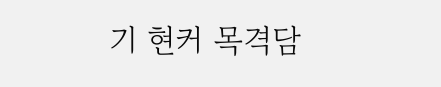기 현커 목격담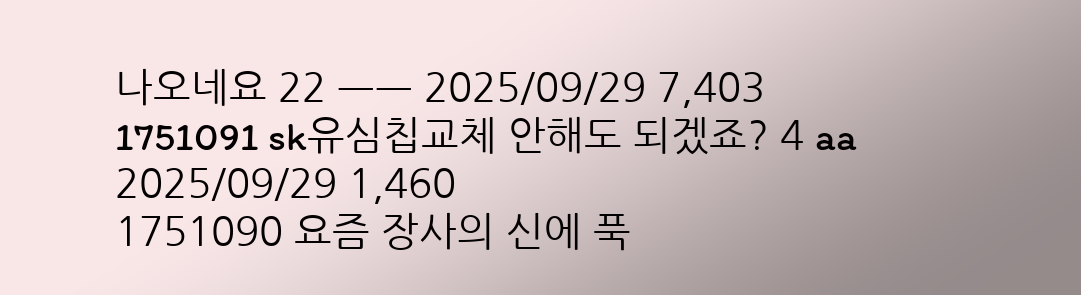나오네요 22 ㅡㅡ 2025/09/29 7,403
1751091 sk유심칩교체 안해도 되겠죠? 4 aa 2025/09/29 1,460
1751090 요즘 장사의 신에 푹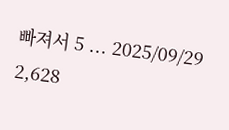빠져서 5 ... 2025/09/29 2,628